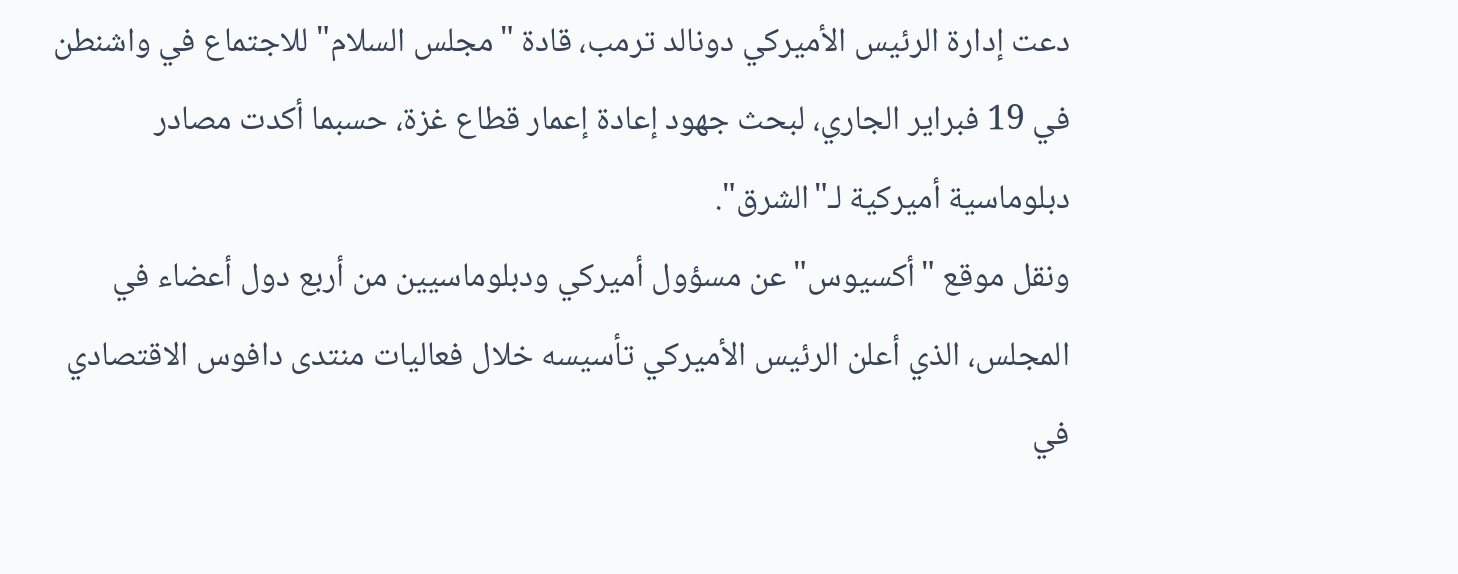دعت إدارة الرئيس الأميركي دونالد ترمب، قادة "مجلس السلام" للاجتماع في واشنطن في 19 فبراير الجاري، لبحث جهود إعادة إعمار قطاع غزة، حسبما أكدت مصادر دبلوماسية أميركية لـ"الشرق".
ونقل موقع "أكسيوس" عن مسؤول أميركي ودبلوماسيين من أربع دول أعضاء في المجلس، الذي أعلن الرئيس الأميركي تأسيسه خلال فعاليات منتدى دافوس الاقتصادي في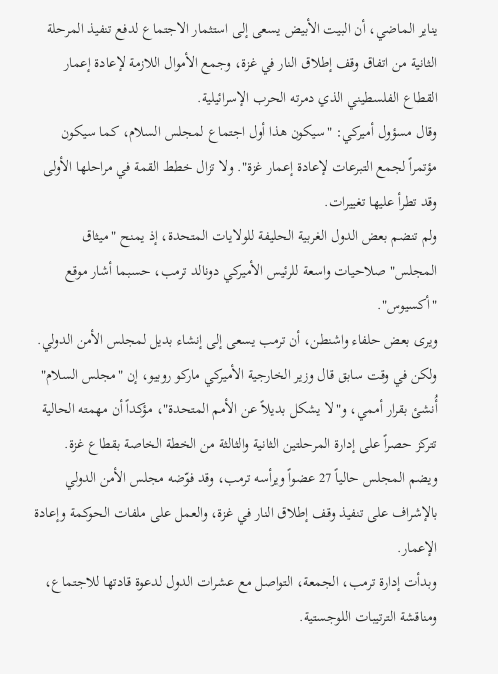يناير الماضي، أن البيت الأبيض يسعى إلى استثمار الاجتماع لدفع تنفيذ المرحلة الثانية من اتفاق وقف إطلاق النار في غزة، وجمع الأموال اللازمة لإعادة إعمار القطاع الفلسطيني الذي دمرته الحرب الإسرائيلية.
وقال مسؤول أميركي: "سيكون هذا أول اجتماع لمجلس السلام، كما سيكون مؤتمراً لجمع التبرعات لإعادة إعمار غزة". ولا تزال خطط القمة في مراحلها الأولى وقد تطرأ عليها تغييرات.
ولم تنضم بعض الدول الغربية الحليفة للولايات المتحدة، إذ يمنح "ميثاق المجلس" صلاحيات واسعة للرئيس الأميركي دونالد ترمب، حسبما أشار موقع "أكسيوس".
ويرى بعض حلفاء واشنطن، أن ترمب يسعى إلى إنشاء بديل لمجلس الأمن الدولي. ولكن في وقت سابق قال وزير الخارجية الأميركي ماركو روبيو، إن "مجلس السلام" أُنشئ بقرار أممي، و"لا يشكل بديلاً عن الأمم المتحدة"، مؤكداً أن مهمته الحالية تتركز حصراً على إدارة المرحلتين الثانية والثالثة من الخطة الخاصة بقطاع غزة.
ويضم المجلس حالياً 27 عضواً ويرأسه ترمب، وقد فوّضه مجلس الأمن الدولي بالإشراف على تنفيذ وقف إطلاق النار في غزة، والعمل على ملفات الحوكمة وإعادة الإعمار.
وبدأت إدارة ترمب، الجمعة، التواصل مع عشرات الدول لدعوة قادتها للاجتماع، ومناقشة الترتيبات اللوجستية.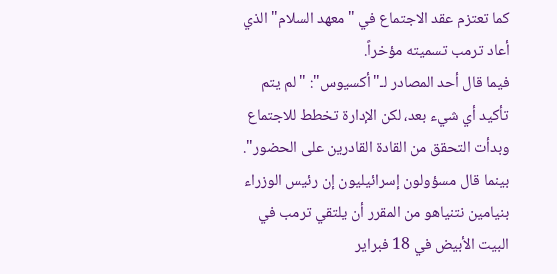كما تعتزم عقد الاجتماع في "معهد السلام" الذي أعاد ترمب تسميته مؤخراً.
فيما قال أحد المصادر لـ"أكسيوس": "لم يتم تأكيد أي شيء بعد، لكن الإدارة تخطط للاجتماع وبدأت التحقق من القادة القادرين على الحضور".
بينما قال مسؤولون إسرائيليون إن رئيس الوزراء بنيامين نتنياهو من المقرر أن يلتقي ترمب في البيت الأبيض في 18 فبراير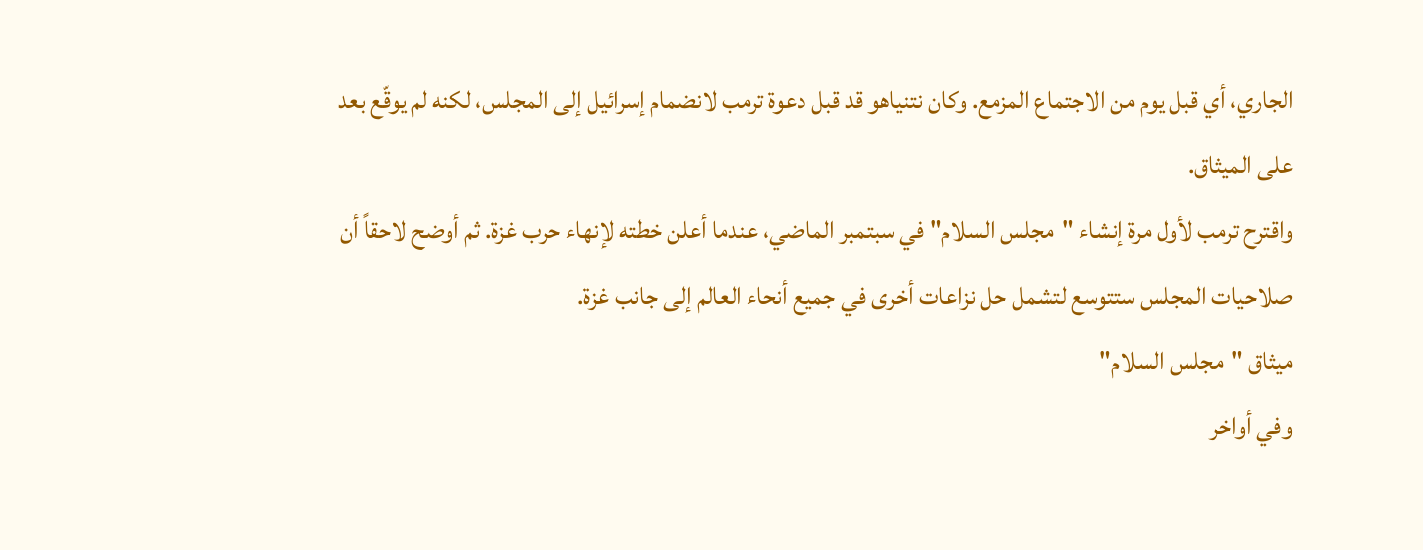الجاري، أي قبل يوم من الاجتماع المزمع. وكان نتنياهو قد قبل دعوة ترمب لانضمام إسرائيل إلى المجلس، لكنه لم يوقّع بعد على الميثاق.
واقترح ترمب لأول مرة إنشاء "مجلس السلام" في سبتمبر الماضي، عندما أعلن خطته لإنهاء حرب غزة. ثم أوضح لاحقاً أن صلاحيات المجلس ستتوسع لتشمل حل نزاعات أخرى في جميع أنحاء العالم إلى جانب غزة.
ميثاق "مجلس السلام"
وفي أواخر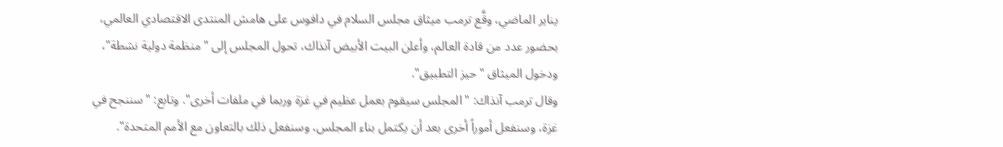يناير الماضي، وقَّع ترمب ميثاق مجلس السلام في دافوس على هامش المنتدى الاقتصادي العالمي، بحضور عدد من قادة العالم، وأعلن البيت الأبيض آنذاك، تحول المجلس إلى "منظمة دولية نشطة"، ودخول الميثاق "حيز التطبيق".
وقال ترمب آنذاك: "المجلس سيقوم بعمل عظيم في غزة وربما في ملفات أخرى". وتابع: "سننجح في غزة، وسنفعل أموراً أخرى بعد أن يكتمل بناء المجلس، وسنفعل ذلك بالتعاون مع الأمم المتحدة".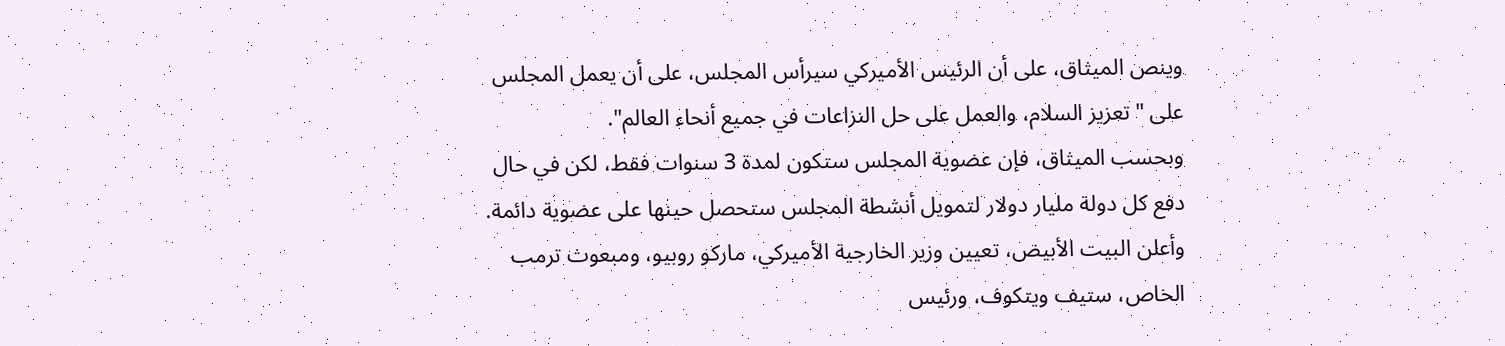وينص الميثاق، على أن الرئيس الأميركي سيرأس المجلس، على أن يعمل المجلس على "تعزيز السلام، والعمل على حل النزاعات في جميع أنحاء العالم".
وبحسب الميثاق، فإن عضوية المجلس ستكون لمدة 3 سنوات فقط، لكن في حال دفع كل دولة مليار دولار لتمويل أنشطة المجلس ستحصل حينها على عضوية دائمة.
وأعلن البيت الأبيض، تعيين وزير الخارجية الأميركي، ماركو روبيو، ومبعوث ترمب الخاص، ستيف ويتكوف، ورئيس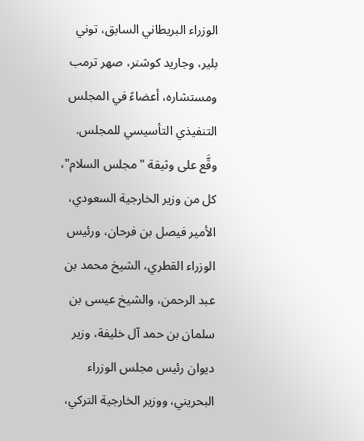الوزراء البريطاني السابق، توني بلير، وجاريد كوشنر، صهر ترمب ومستشاره، أعضاءً في المجلس التنفيذي التأسيسي للمجلس.
وقَّع على وثيقة "مجلس السلام"، كل من وزير الخارجية السعودي، الأمير فيصل بن فرحان، ورئيس الوزراء القطري، الشيخ محمد بن عبد الرحمن، والشيخ عيسى بن سلمان بن حمد آل خليفة، وزير ديوان رئيس مجلس الوزراء البحريني، ووزير الخارجية التركي،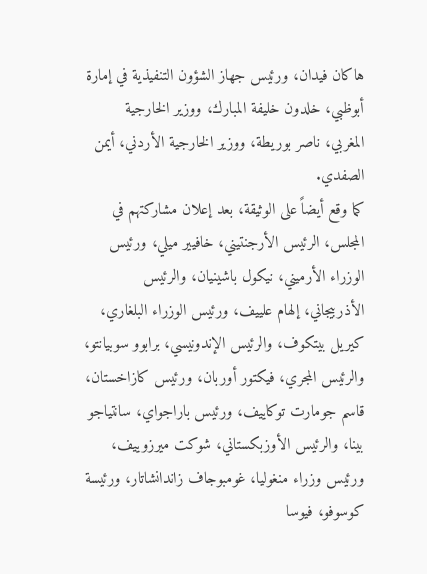هاكان فيدان، ورئيس جهاز الشؤون التنفيذية في إمارة أبوظبي، خلدون خليفة المبارك، ووزير الخارجية المغربي، ناصر بوريطة، ووزير الخارجية الأردني، أيمن الصفدي.
كما وقع أيضاً على الوثيقة، بعد إعلان مشاركتهم في المجلس، الرئيس الأرجنتيني، خافيير ميلي، ورئيس الوزراء الأرميني، نيكول باشينيان، والرئيس الأذربيجاني، إلهام علييف، ورئيس الوزراء البلغاري، كيريل بيتكوف، والرئيس الإندونيسي، برابوو سوبيانتو، والرئيس المجري، فيكتور أوربان، ورئيس كازاخستان، قاسم جومارت توكاييف، ورئيس باراجواي، سانتياجو بينا، والرئيس الأوزبكستاني، شوكت ميرزوييف، ورئيس وزراء منغوليا، غومبوجاف زاندانشاتار، ورئيسة كوسوفو، فيوسا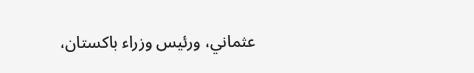عثماني، ورئيس وزراء باكستان،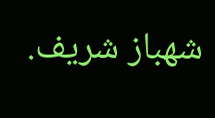شهباز شريف.